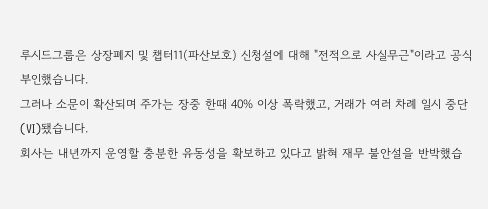루시드그룹은 상장폐지 및 챕터11(파산보호) 신청설에 대해 "전적으로 사실무근"이라고 공식 부인했습니다.
그러나 소문이 확산되며 주가는 장중 한때 40% 이상 폭락했고, 거래가 여러 차례 일시 중단(VI)됐습니다.
회사는 내년까지 운영할 충분한 유동성을 확보하고 있다고 밝혀 재무 불안설을 반박했습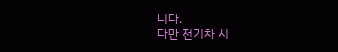니다.
다만 전기차 시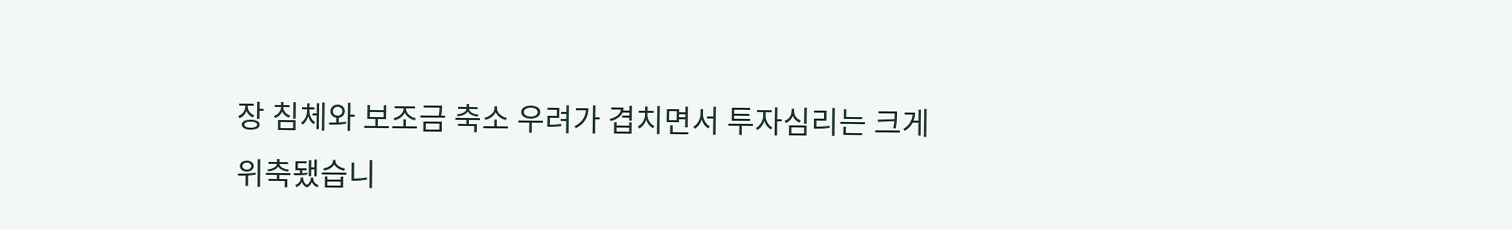장 침체와 보조금 축소 우려가 겹치면서 투자심리는 크게 위축됐습니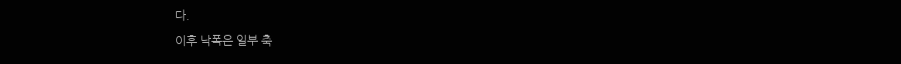다.
이후 낙폭은 일부 축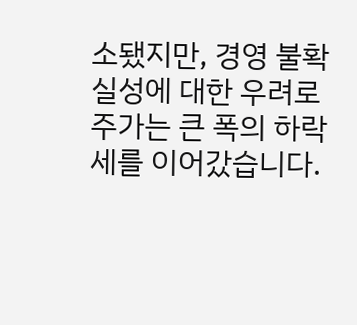소됐지만, 경영 불확실성에 대한 우려로 주가는 큰 폭의 하락세를 이어갔습니다.